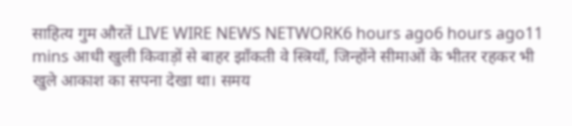साहित्य गुम औरतें LIVE WIRE NEWS NETWORK6 hours ago6 hours ago11 mins आधी खुली किवाड़ों से बाहर झाँकती वे स्त्रियाँ, जिन्होंने सीमाओं के भीतर रहकर भी खुले आकाश का सपना देखा था। समय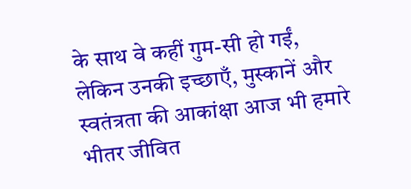के साथ वे कहीं गुम-सी हो गईं, लेकिन उनकी इच्छाएँ, मुस्कानें और स्वतंत्रता की आकांक्षा आज भी हमारे भीतर जीवित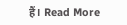हैं। Read More